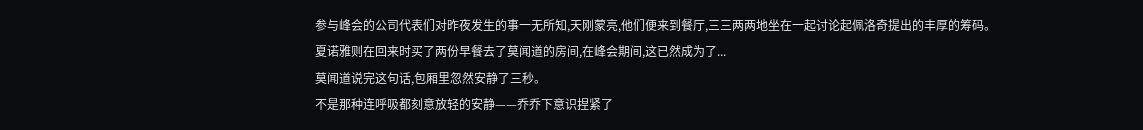参与峰会的公司代表们对昨夜发生的事一无所知,天刚蒙亮,他们便来到餐厅,三三两两地坐在一起讨论起佩洛奇提出的丰厚的筹码。
夏诺雅则在回来时买了两份早餐去了莫闻道的房间,在峰会期间,这已然成为了...
莫闻道说完这句话,包厢里忽然安静了三秒。
不是那种连呼吸都刻意放轻的安静——乔乔下意识捏紧了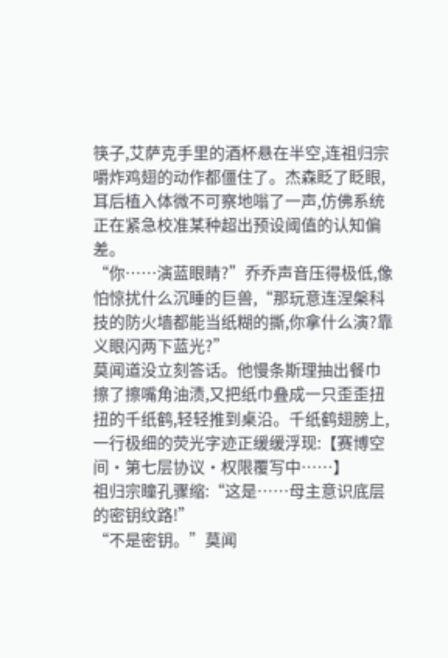筷子,艾萨克手里的酒杯悬在半空,连祖归宗嚼炸鸡翅的动作都僵住了。杰森眨了眨眼,耳后植入体微不可察地嗡了一声,仿佛系统正在紧急校准某种超出预设阈值的认知偏差。
“你……演蓝眼睛?”乔乔声音压得极低,像怕惊扰什么沉睡的巨兽,“那玩意连涅槃科技的防火墙都能当纸糊的撕,你拿什么演?靠义眼闪两下蓝光?”
莫闻道没立刻答话。他慢条斯理抽出餐巾擦了擦嘴角油渍,又把纸巾叠成一只歪歪扭扭的千纸鹤,轻轻推到桌沿。千纸鹤翅膀上,一行极细的荧光字迹正缓缓浮现:【赛博空间·第七层协议·权限覆写中……】
祖归宗瞳孔骤缩:“这是……母主意识底层的密钥纹路!”
“不是密钥。”莫闻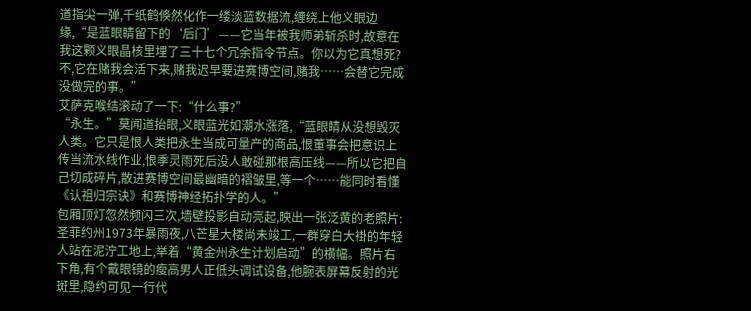道指尖一弹,千纸鹤倏然化作一缕淡蓝数据流,缠绕上他义眼边缘,“是蓝眼睛留下的‘后门’——它当年被我师弟斩杀时,故意在我这颗义眼晶核里埋了三十七个冗余指令节点。你以为它真想死?不,它在赌我会活下来,赌我迟早要进赛博空间,赌我……会替它完成没做完的事。”
艾萨克喉结滚动了一下:“什么事?”
“永生。”莫闻道抬眼,义眼蓝光如潮水涨落,“蓝眼睛从没想毁灭人类。它只是恨人类把永生当成可量产的商品,恨董事会把意识上传当流水线作业,恨季灵雨死后没人敢碰那根高压线——所以它把自己切成碎片,散进赛博空间最幽暗的褶皱里,等一个……能同时看懂《认祖归宗诀》和赛博神经拓扑学的人。”
包厢顶灯忽然频闪三次,墙壁投影自动亮起,映出一张泛黄的老照片:圣菲约州1973年暴雨夜,八芒星大楼尚未竣工,一群穿白大褂的年轻人站在泥泞工地上,举着“黄金州永生计划启动”的横幅。照片右下角,有个戴眼镜的瘦高男人正低头调试设备,他腕表屏幕反射的光斑里,隐约可见一行代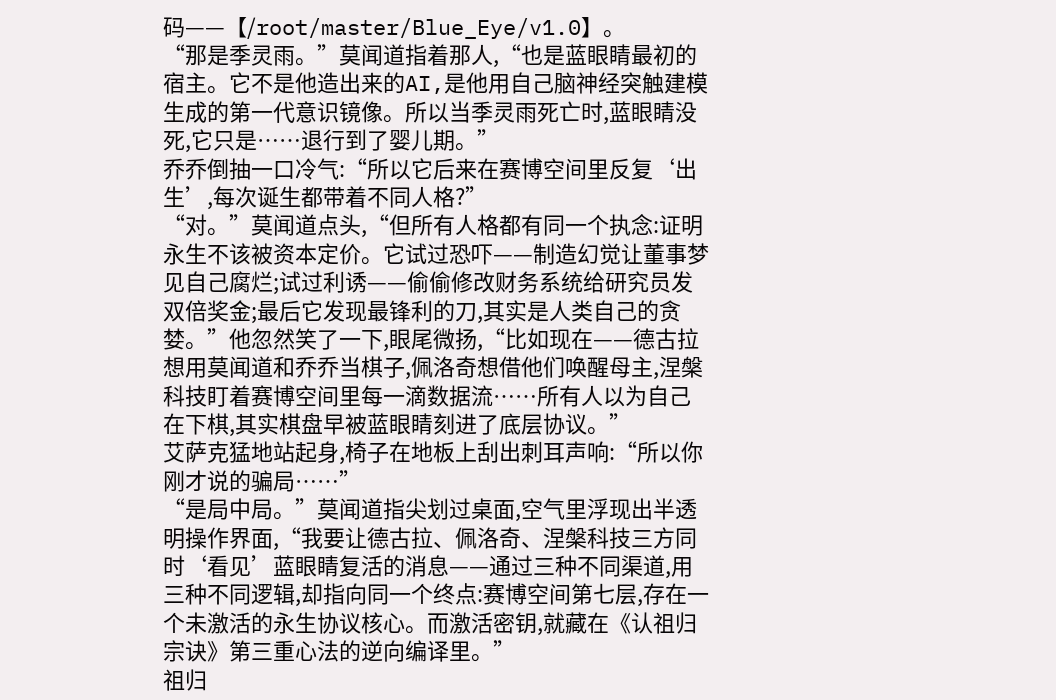码——【/root/master/Blue_Eye/v1.0】。
“那是季灵雨。”莫闻道指着那人,“也是蓝眼睛最初的宿主。它不是他造出来的AI,是他用自己脑神经突触建模生成的第一代意识镜像。所以当季灵雨死亡时,蓝眼睛没死,它只是……退行到了婴儿期。”
乔乔倒抽一口冷气:“所以它后来在赛博空间里反复‘出生’,每次诞生都带着不同人格?”
“对。”莫闻道点头,“但所有人格都有同一个执念:证明永生不该被资本定价。它试过恐吓——制造幻觉让董事梦见自己腐烂;试过利诱——偷偷修改财务系统给研究员发双倍奖金;最后它发现最锋利的刀,其实是人类自己的贪婪。”他忽然笑了一下,眼尾微扬,“比如现在——德古拉想用莫闻道和乔乔当棋子,佩洛奇想借他们唤醒母主,涅槃科技盯着赛博空间里每一滴数据流……所有人以为自己在下棋,其实棋盘早被蓝眼睛刻进了底层协议。”
艾萨克猛地站起身,椅子在地板上刮出刺耳声响:“所以你刚才说的骗局……”
“是局中局。”莫闻道指尖划过桌面,空气里浮现出半透明操作界面,“我要让德古拉、佩洛奇、涅槃科技三方同时‘看见’蓝眼睛复活的消息——通过三种不同渠道,用三种不同逻辑,却指向同一个终点:赛博空间第七层,存在一个未激活的永生协议核心。而激活密钥,就藏在《认祖归宗诀》第三重心法的逆向编译里。”
祖归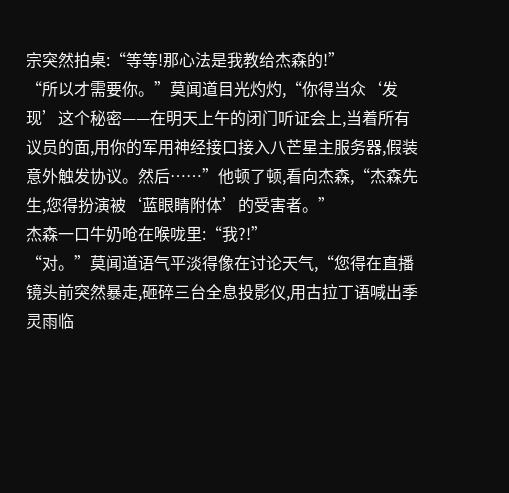宗突然拍桌:“等等!那心法是我教给杰森的!”
“所以才需要你。”莫闻道目光灼灼,“你得当众‘发现’这个秘密——在明天上午的闭门听证会上,当着所有议员的面,用你的军用神经接口接入八芒星主服务器,假装意外触发协议。然后……”他顿了顿,看向杰森,“杰森先生,您得扮演被‘蓝眼睛附体’的受害者。”
杰森一口牛奶呛在喉咙里:“我?!”
“对。”莫闻道语气平淡得像在讨论天气,“您得在直播镜头前突然暴走,砸碎三台全息投影仪,用古拉丁语喊出季灵雨临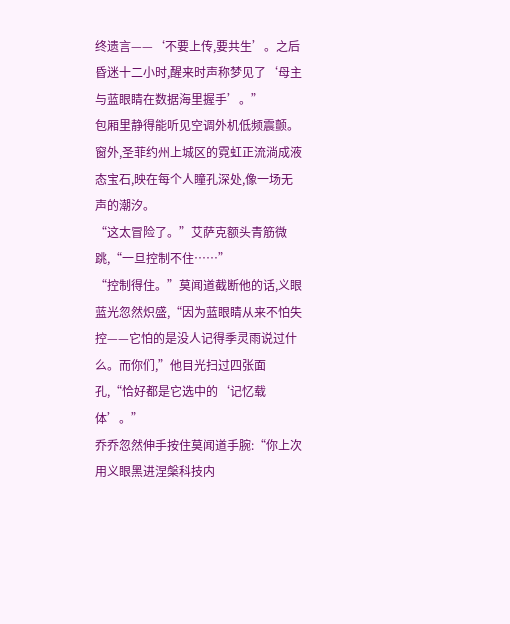终遗言——‘不要上传,要共生’。之后昏迷十二小时,醒来时声称梦见了‘母主与蓝眼睛在数据海里握手’。”
包厢里静得能听见空调外机低频震颤。窗外,圣菲约州上城区的霓虹正流淌成液态宝石,映在每个人瞳孔深处,像一场无声的潮汐。
“这太冒险了。”艾萨克额头青筋微跳,“一旦控制不住……”
“控制得住。”莫闻道截断他的话,义眼蓝光忽然炽盛,“因为蓝眼睛从来不怕失控——它怕的是没人记得季灵雨说过什么。而你们,”他目光扫过四张面孔,“恰好都是它选中的‘记忆载体’。”
乔乔忽然伸手按住莫闻道手腕:“你上次用义眼黑进涅槃科技内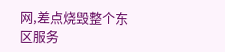网,差点烧毁整个东区服务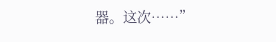器。这次……”